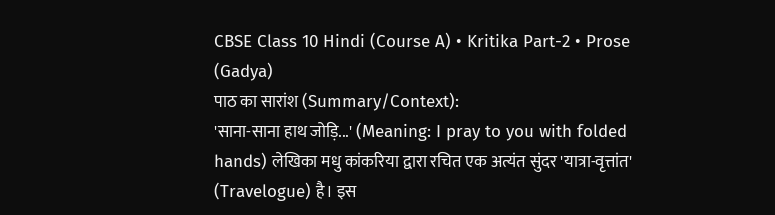CBSE Class 10 Hindi (Course A) • Kritika Part-2 • Prose (Gadya)
पाठ का सारांश (Summary/Context):
'साना-साना हाथ जोड़ि...' (Meaning: I pray to you with folded hands) लेखिका मधु कांकरिया द्वारा रचित एक अत्यंत सुंदर 'यात्रा-वृत्तांत' (Travelogue) है। इस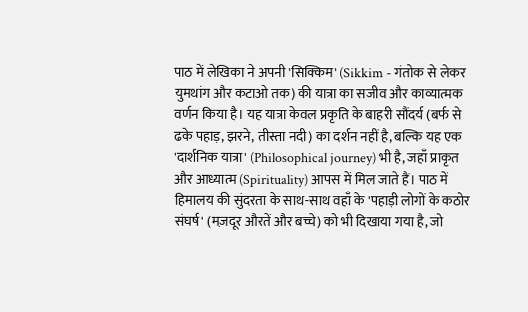पाठ में लेखिका ने अपनी 'सिक्किम' (Sikkim - गंतोक से लेकर युमथांग और कटाओ तक) की यात्रा का सजीव और काव्यात्मक वर्णन किया है। यह यात्रा केवल प्रकृति के बाहरी सौंदर्य (बर्फ से ढके पहाड़, झरने, तीस्ता नदी) का दर्शन नहीं है, बल्कि यह एक 'दार्शनिक यात्रा' (Philosophical journey) भी है, जहाँ प्राकृत और आध्यात्म (Spirituality) आपस में मिल जाते हैं। पाठ में हिमालय की सुंदरता के साथ-साथ वहाँ के 'पहाड़ी लोगों के कठोर संघर्ष' (मज़दूर औरतें और बच्चे) को भी दिखाया गया है, जो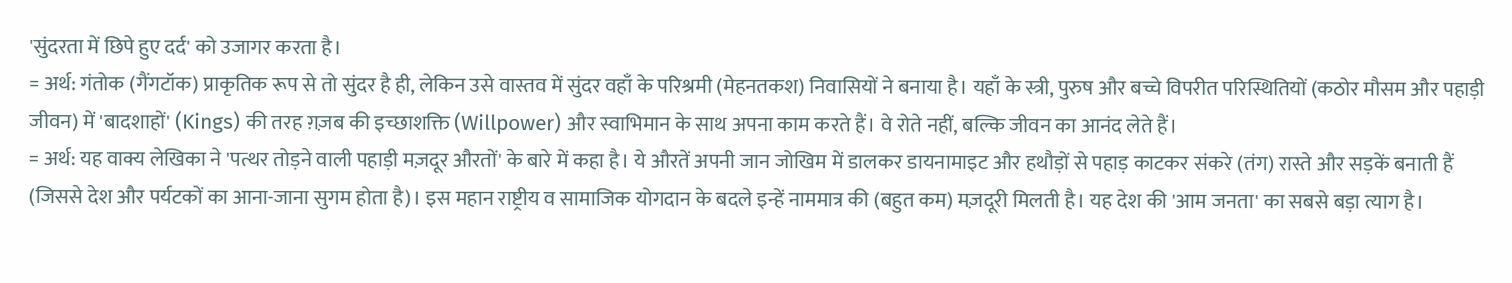'सुंदरता में छिपे हुए दर्द' को उजागर करता है।
= अर्थ: गंतोक (गैंगटॉक) प्राकृतिक रूप से तो सुंदर है ही, लेकिन उसे वास्तव में सुंदर वहाँ के परिश्रमी (मेहनतकश) निवासियों ने बनाया है। यहाँ के स्त्री, पुरुष और बच्चे विपरीत परिस्थितियों (कठोर मौसम और पहाड़ी जीवन) में 'बादशाहों' (Kings) की तरह ग़ज़ब की इच्छाशक्ति (Willpower) और स्वाभिमान के साथ अपना काम करते हैं। वे रोते नहीं, बल्कि जीवन का आनंद लेते हैं।
= अर्थ: यह वाक्य लेखिका ने 'पत्थर तोड़ने वाली पहाड़ी मज़दूर औरतों' के बारे में कहा है। ये औरतें अपनी जान जोखिम में डालकर डायनामाइट और हथौड़ों से पहाड़ काटकर संकरे (तंग) रास्ते और सड़कें बनाती हैं (जिससे देश और पर्यटकों का आना-जाना सुगम होता है)। इस महान राष्ट्रीय व सामाजिक योगदान के बदले इन्हें नाममात्र की (बहुत कम) मज़दूरी मिलती है। यह देश की 'आम जनता' का सबसे बड़ा त्याग है।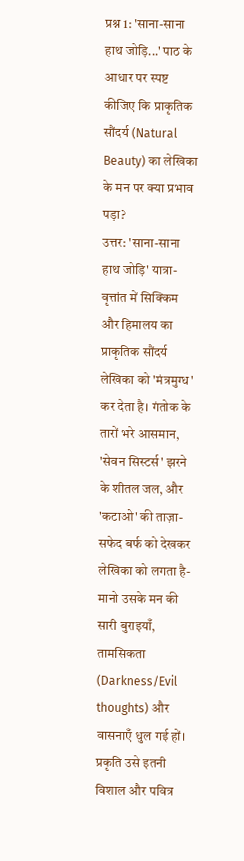प्रश्न 1: 'साना-साना हाथ जोड़ि...' पाठ के आधार पर स्पष्ट कीजिए कि प्राकृतिक सौंदर्य (Natural Beauty) का लेखिका के मन पर क्या प्रभाव पड़ा?
उत्तर: 'साना-साना हाथ जोड़ि' यात्रा-वृत्तांत में सिक्किम और हिमालय का प्राकृतिक सौंदर्य लेखिका को 'मंत्रमुग्ध' कर देता है। गंतोक के तारों भरे आसमान, 'सेवन सिस्टर्स' झरने के शीतल जल, और 'कटाओ' की ताज़ा-सफेद बर्फ को देखकर लेखिका को लगता है- मानो उसके मन की सारी बुराइयाँ, तामसिकता (Darkness/Evil thoughts) और वासनाएँ धुल गई हों। प्रकृति उसे इतनी विशाल और पवित्र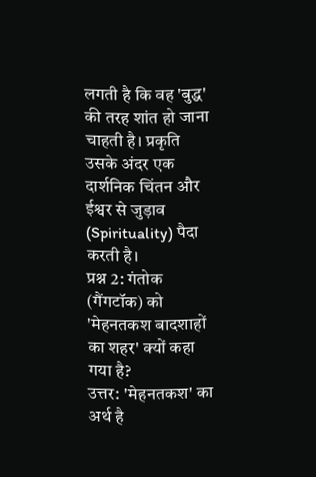लगती है कि वह 'बुद्ध' की तरह शांत हो जाना चाहती है। प्रकृति उसके अंदर एक दार्शनिक चिंतन और ईश्वर से जुड़ाव (Spirituality) पैदा करती है।
प्रश्न 2: गंतोक (गैंगटॉक) को 'मेहनतकश बादशाहों का शहर' क्यों कहा गया है?
उत्तर: 'मेहनतकश' का अर्थ है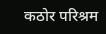कठोर परिश्रम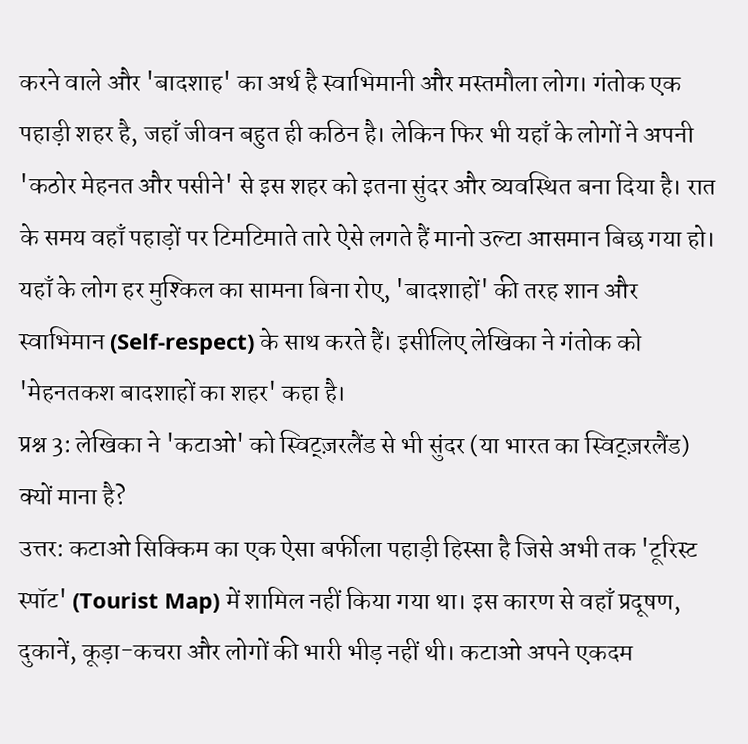करने वाले और 'बादशाह' का अर्थ है स्वाभिमानी और मस्तमौला लोग। गंतोक एक पहाड़ी शहर है, जहाँ जीवन बहुत ही कठिन है। लेकिन फिर भी यहाँ के लोगों ने अपनी 'कठोर मेहनत और पसीने' से इस शहर को इतना सुंदर और व्यवस्थित बना दिया है। रात के समय वहाँ पहाड़ों पर टिमटिमाते तारे ऐसे लगते हैं मानो उल्टा आसमान बिछ गया हो। यहाँ के लोग हर मुश्किल का सामना बिना रोए, 'बादशाहों' की तरह शान और स्वाभिमान (Self-respect) के साथ करते हैं। इसीलिए लेखिका ने गंतोक को 'मेहनतकश बादशाहों का शहर' कहा है।
प्रश्न 3: लेखिका ने 'कटाओ' को स्विट्ज़रलैंड से भी सुंदर (या भारत का स्विट्ज़रलैंड) क्यों माना है?
उत्तर: कटाओ सिक्किम का एक ऐसा बर्फीला पहाड़ी हिस्सा है जिसे अभी तक 'टूरिस्ट स्पॉट' (Tourist Map) में शामिल नहीं किया गया था। इस कारण से वहाँ प्रदूषण, दुकानें, कूड़ा-कचरा और लोगों की भारी भीड़ नहीं थी। कटाओ अपने एकदम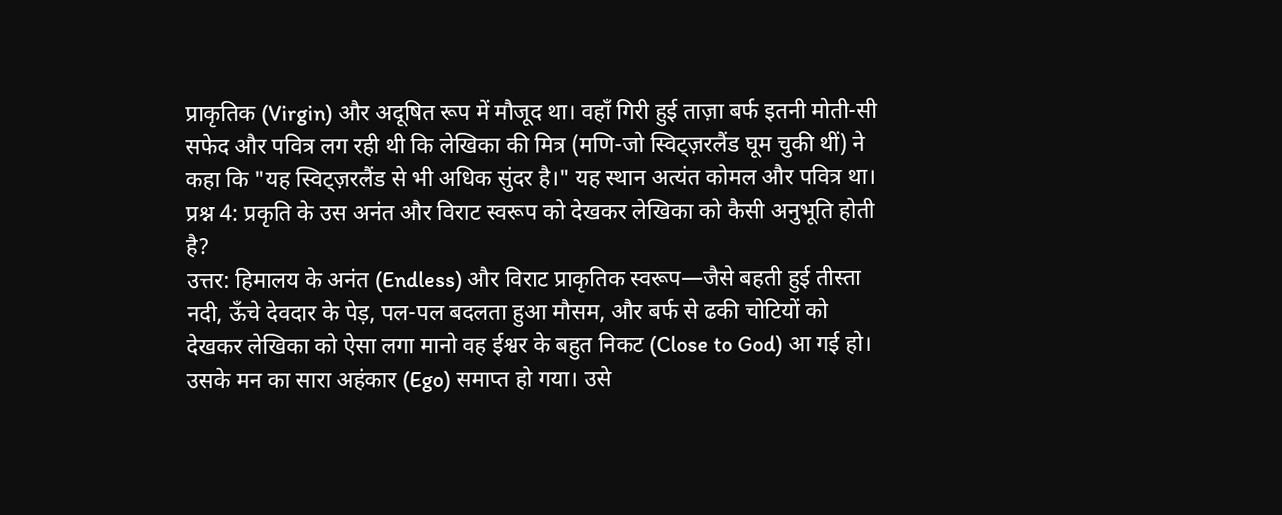प्राकृतिक (Virgin) और अदूषित रूप में मौजूद था। वहाँ गिरी हुई ताज़ा बर्फ इतनी मोती-सी सफेद और पवित्र लग रही थी कि लेखिका की मित्र (मणि-जो स्विट्ज़रलैंड घूम चुकी थीं) ने कहा कि "यह स्विट्ज़रलैंड से भी अधिक सुंदर है।" यह स्थान अत्यंत कोमल और पवित्र था।
प्रश्न 4: प्रकृति के उस अनंत और विराट स्वरूप को देखकर लेखिका को कैसी अनुभूति होती है?
उत्तर: हिमालय के अनंत (Endless) और विराट प्राकृतिक स्वरूप—जैसे बहती हुई तीस्ता नदी, ऊँचे देवदार के पेड़, पल-पल बदलता हुआ मौसम, और बर्फ से ढकी चोटियों को देखकर लेखिका को ऐसा लगा मानो वह ईश्वर के बहुत निकट (Close to God) आ गई हो। उसके मन का सारा अहंकार (Ego) समाप्त हो गया। उसे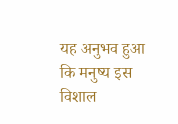यह अनुभव हुआ कि मनुष्य इस विशाल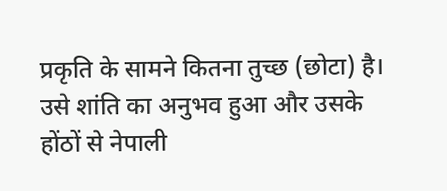प्रकृति के सामने कितना तुच्छ (छोटा) है। उसे शांति का अनुभव हुआ और उसके होंठों से नेपाली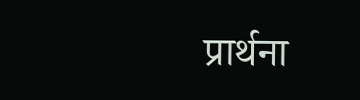प्रार्थना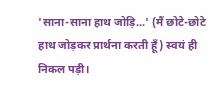'साना-साना हाथ जोड़ि...' (मैं छोटे-छोटे हाथ जोड़कर प्रार्थना करती हूँ) स्वयं ही निकल पड़ी।